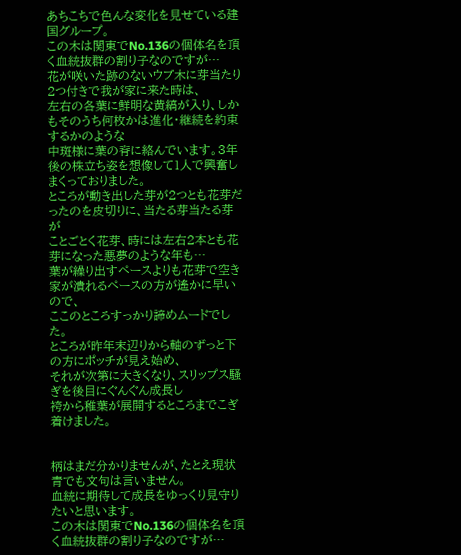あちこちで色んな変化を見せている建国グループ。
この木は関東でNo.136の個体名を頂く血統抜群の割り子なのですが…
花が咲いた跡のないウブ木に芽当たり2つ付きで我が家に来た時は、
左右の各葉に鮮明な黄縞が入り、しかもそのうち何枚かは進化・継続を約束するかのような
中斑様に葉の脊に絡んでいます。3年後の株立ち姿を想像して1人で興奮しまくっておりました。
ところが動き出した芽が2つとも花芽だったのを皮切りに、当たる芽当たる芽が
ことごとく花芽、時には左右2本とも花芽になった悪夢のような年も…
葉が繰り出すペースよりも花芽で空き家が潰れるペースの方が遙かに早いので、
ここのところすっかり諦めムードでした。
ところが昨年末辺りから軸のずっと下の方にポッチが見え始め、
それが次第に大きくなり、スリップス騒ぎを後目にぐんぐん成長し
袴から稚葉が展開するところまでこぎ着けました。


柄はまだ分かりませんが、たとえ現状青でも文句は言いません。
血統に期待して成長をゆっくり見守りたいと思います。
この木は関東でNo.136の個体名を頂く血統抜群の割り子なのですが…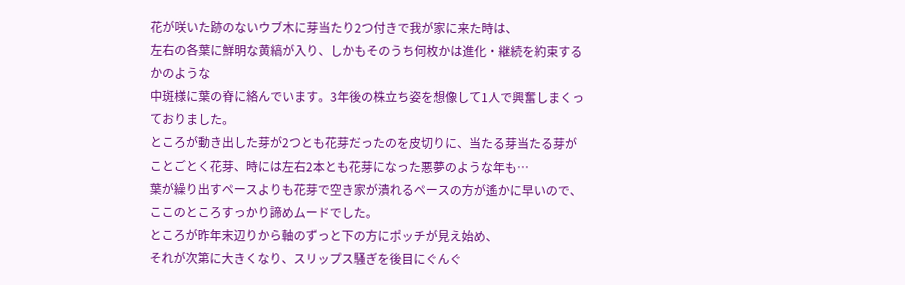花が咲いた跡のないウブ木に芽当たり2つ付きで我が家に来た時は、
左右の各葉に鮮明な黄縞が入り、しかもそのうち何枚かは進化・継続を約束するかのような
中斑様に葉の脊に絡んでいます。3年後の株立ち姿を想像して1人で興奮しまくっておりました。
ところが動き出した芽が2つとも花芽だったのを皮切りに、当たる芽当たる芽が
ことごとく花芽、時には左右2本とも花芽になった悪夢のような年も…
葉が繰り出すペースよりも花芽で空き家が潰れるペースの方が遙かに早いので、
ここのところすっかり諦めムードでした。
ところが昨年末辺りから軸のずっと下の方にポッチが見え始め、
それが次第に大きくなり、スリップス騒ぎを後目にぐんぐ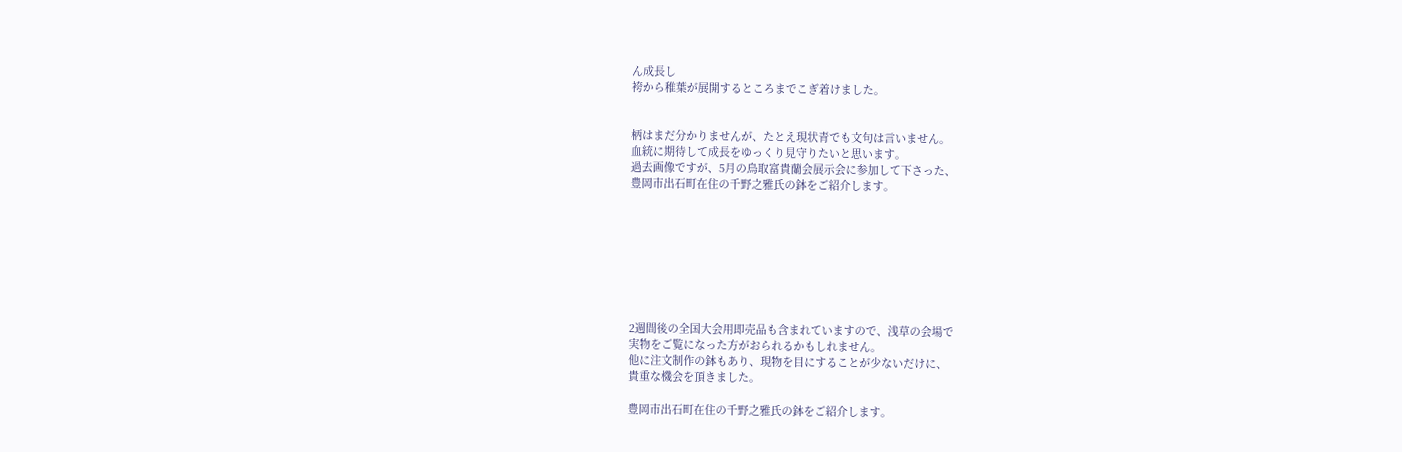ん成長し
袴から稚葉が展開するところまでこぎ着けました。


柄はまだ分かりませんが、たとえ現状青でも文句は言いません。
血統に期待して成長をゆっくり見守りたいと思います。
過去画像ですが、5月の鳥取富貴蘭会展示会に参加して下さった、
豊岡市出石町在住の千野之雅氏の鉢をご紹介します。








2週間後の全国大会用即売品も含まれていますので、浅草の会場で
実物をご覧になった方がおられるかもしれません。
他に注文制作の鉢もあり、現物を目にすることが少ないだけに、
貴重な機会を頂きました。

豊岡市出石町在住の千野之雅氏の鉢をご紹介します。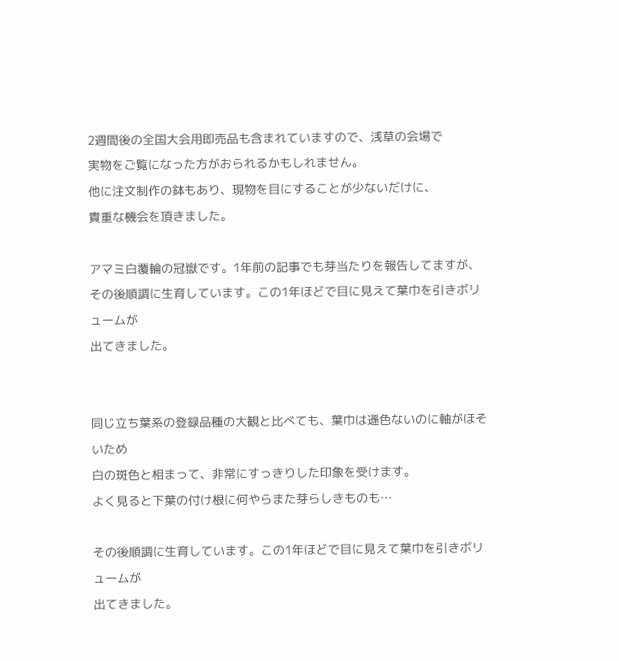2週間後の全国大会用即売品も含まれていますので、浅草の会場で
実物をご覧になった方がおられるかもしれません。
他に注文制作の鉢もあり、現物を目にすることが少ないだけに、
貴重な機会を頂きました。

アマミ白覆輪の冠嶽です。1年前の記事でも芽当たりを報告してますが、
その後順調に生育しています。この1年ほどで目に見えて葉巾を引きボリュームが
出てきました。


同じ立ち葉系の登録品種の大観と比べても、葉巾は遜色ないのに軸がほそいため
白の斑色と相まって、非常にすっきりした印象を受けます。
よく見ると下葉の付け根に何やらまた芽らしきものも…

その後順調に生育しています。この1年ほどで目に見えて葉巾を引きボリュームが
出てきました。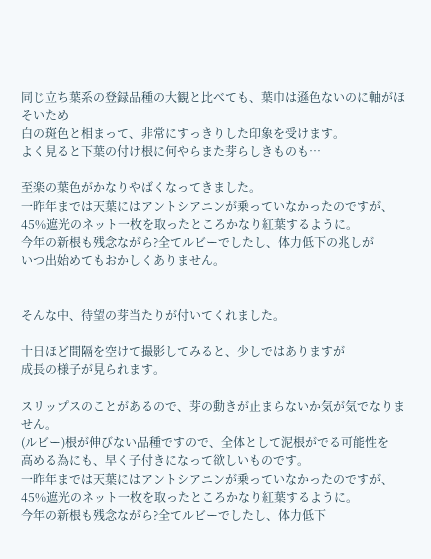同じ立ち葉系の登録品種の大観と比べても、葉巾は遜色ないのに軸がほそいため
白の斑色と相まって、非常にすっきりした印象を受けます。
よく見ると下葉の付け根に何やらまた芽らしきものも…

至楽の葉色がかなりやばくなってきました。
一昨年までは天葉にはアントシアニンが乗っていなかったのですが、
45%遮光のネット一枚を取ったところかなり紅葉するように。
今年の新根も残念ながら?全てルビーでしたし、体力低下の兆しが
いつ出始めてもおかしくありません。


そんな中、待望の芽当たりが付いてくれました。

十日ほど間隔を空けて撮影してみると、少しではありますが
成長の様子が見られます。

スリップスのことがあるので、芽の動きが止まらないか気が気でなりません。
(ルビー)根が伸びない品種ですので、全体として泥根がでる可能性を
高める為にも、早く子付きになって欲しいものです。
一昨年までは天葉にはアントシアニンが乗っていなかったのですが、
45%遮光のネット一枚を取ったところかなり紅葉するように。
今年の新根も残念ながら?全てルビーでしたし、体力低下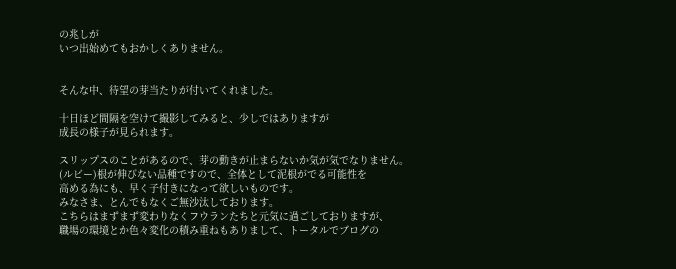の兆しが
いつ出始めてもおかしくありません。


そんな中、待望の芽当たりが付いてくれました。

十日ほど間隔を空けて撮影してみると、少しではありますが
成長の様子が見られます。

スリップスのことがあるので、芽の動きが止まらないか気が気でなりません。
(ルビー)根が伸びない品種ですので、全体として泥根がでる可能性を
高める為にも、早く子付きになって欲しいものです。
みなさま、とんでもなくご無沙汰しております。
こちらはまずまず変わりなくフウランたちと元気に過ごしておりますが、
職場の環境とか色々変化の積み重ねもありまして、トータルでブログの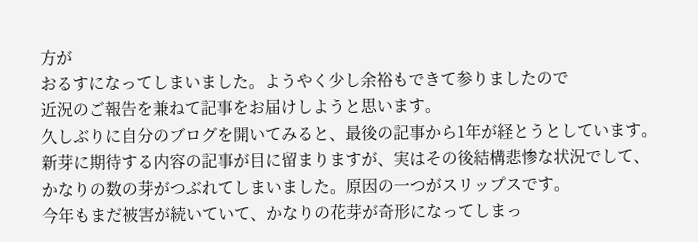方が
おるすになってしまいました。ようやく少し余裕もできて参りましたので
近況のご報告を兼ねて記事をお届けしようと思います。
久しぶりに自分のブログを開いてみると、最後の記事から1年が経とうとしています。
新芽に期待する内容の記事が目に留まりますが、実はその後結構悲惨な状況でして、
かなりの数の芽がつぶれてしまいました。原因の一つがスリップスです。
今年もまだ被害が続いていて、かなりの花芽が奇形になってしまっ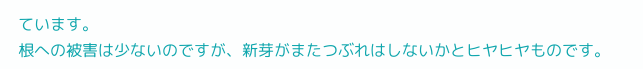ています。
根への被害は少ないのですが、新芽がまたつぶれはしないかとヒヤヒヤものです。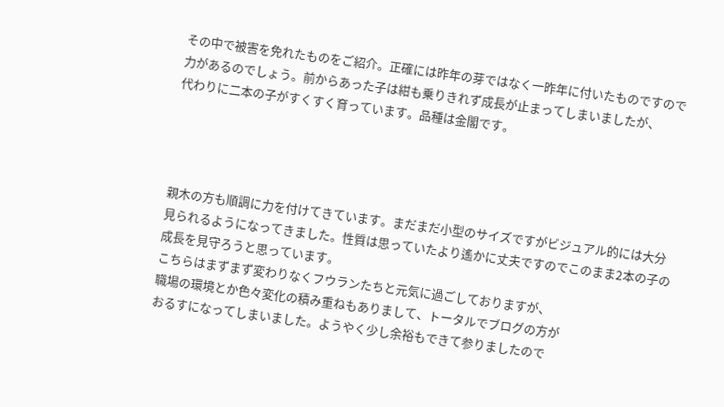その中で被害を免れたものをご紹介。正確には昨年の芽ではなく一昨年に付いたものですので
力があるのでしょう。前からあった子は紺も乗りきれず成長が止まってしまいましたが、
代わりに二本の子がすくすく育っています。品種は金閣です。




親木の方も順調に力を付けてきています。まだまだ小型のサイズですがビジュアル的には大分
見られるようになってきました。性質は思っていたより遙かに丈夫ですのでこのまま2本の子の
成長を見守ろうと思っています。
こちらはまずまず変わりなくフウランたちと元気に過ごしておりますが、
職場の環境とか色々変化の積み重ねもありまして、トータルでブログの方が
おるすになってしまいました。ようやく少し余裕もできて参りましたので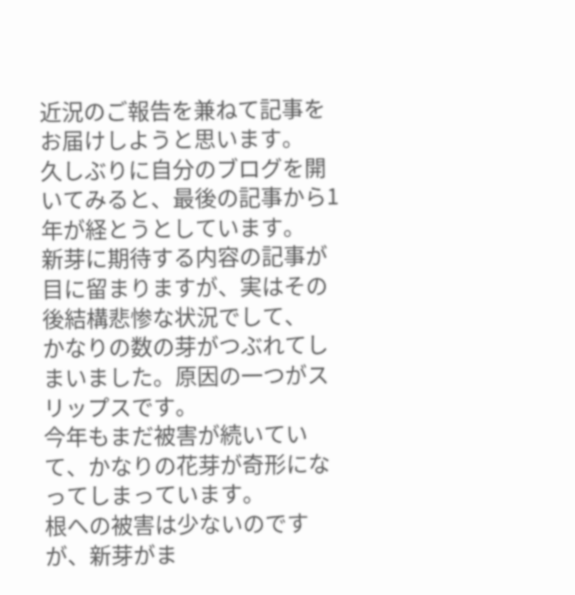近況のご報告を兼ねて記事をお届けしようと思います。
久しぶりに自分のブログを開いてみると、最後の記事から1年が経とうとしています。
新芽に期待する内容の記事が目に留まりますが、実はその後結構悲惨な状況でして、
かなりの数の芽がつぶれてしまいました。原因の一つがスリップスです。
今年もまだ被害が続いていて、かなりの花芽が奇形になってしまっています。
根への被害は少ないのですが、新芽がま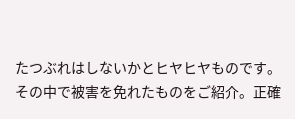たつぶれはしないかとヒヤヒヤものです。
その中で被害を免れたものをご紹介。正確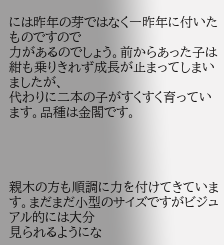には昨年の芽ではなく一昨年に付いたものですので
力があるのでしょう。前からあった子は紺も乗りきれず成長が止まってしまいましたが、
代わりに二本の子がすくすく育っています。品種は金閣です。




親木の方も順調に力を付けてきています。まだまだ小型のサイズですがビジュアル的には大分
見られるようにな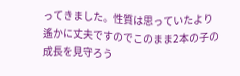ってきました。性質は思っていたより遙かに丈夫ですのでこのまま2本の子の
成長を見守ろう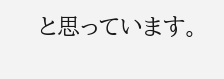と思っています。